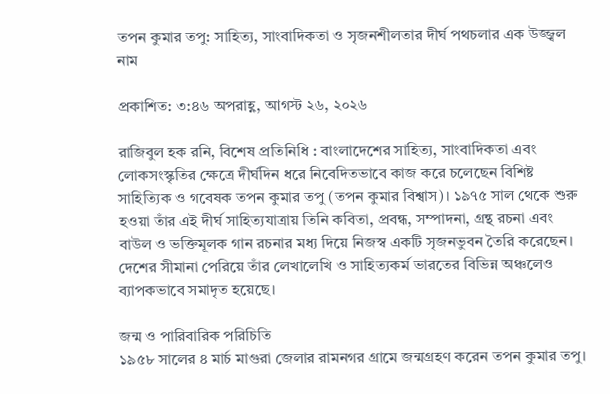তপন কুমার তপু: সাহিত্য, সাংবাদিকতা ও সৃজনশীলতার দীর্ঘ পথচলার এক উজ্জ্বল নাম

প্রকাশিত: ৩:৪৬ অপরাহ্ণ, আগস্ট ২৬, ২০২৬

রাজিবুল হক রনি, বিশেষ প্রতিনিধি : বাংলাদেশের সাহিত্য, সাংবাদিকতা এবং লোকসংস্কৃতির ক্ষেত্রে দীর্ঘদিন ধরে নিবেদিতভাবে কাজ করে চলেছেন বিশিষ্ট সাহিত্যিক ও গবেষক তপন কুমার তপু (তপন কুমার বিশ্বাস)। ১৯৭৫ সাল থেকে শুরু হওয়া তাঁর এই দীর্ঘ সাহিত্যযাত্রায় তিনি কবিতা, প্রবন্ধ, সম্পাদনা, গ্রন্থ রচনা এবং বাউল ও ভক্তিমূলক গান রচনার মধ্য দিয়ে নিজস্ব একটি সৃজনভুবন তৈরি করেছেন। দেশের সীমানা পেরিয়ে তাঁর লেখালেখি ও সাহিত্যকর্ম ভারতের বিভিন্ন অঞ্চলেও ব্যাপকভাবে সমাদৃত হয়েছে।

জন্ম ও পারিবারিক পরিচিতি
১৯৫৮ সালের ৪ মার্চ মাগুরা জেলার রামনগর গ্রামে জন্মগ্রহণ করেন তপন কুমার তপু।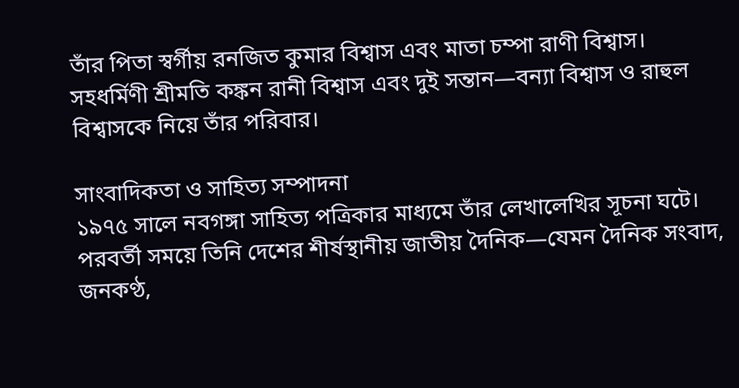তাঁর পিতা স্বর্গীয় রনজিত কুমার বিশ্বাস এবং মাতা চম্পা রাণী বিশ্বাস। সহধর্মিণী শ্রীমতি কঙ্কন রানী বিশ্বাস এবং দুই সন্তান—বন্যা বিশ্বাস ও রাহুল বিশ্বাসকে নিয়ে তাঁর পরিবার।

সাংবাদিকতা ও সাহিত্য সম্পাদনা
১৯৭৫ সালে নবগঙ্গা সাহিত্য পত্রিকার মাধ্যমে তাঁর লেখালেখির সূচনা ঘটে। পরবর্তী সময়ে তিনি দেশের শীর্ষস্থানীয় জাতীয় দৈনিক—যেমন দৈনিক সংবাদ, জনকণ্ঠ,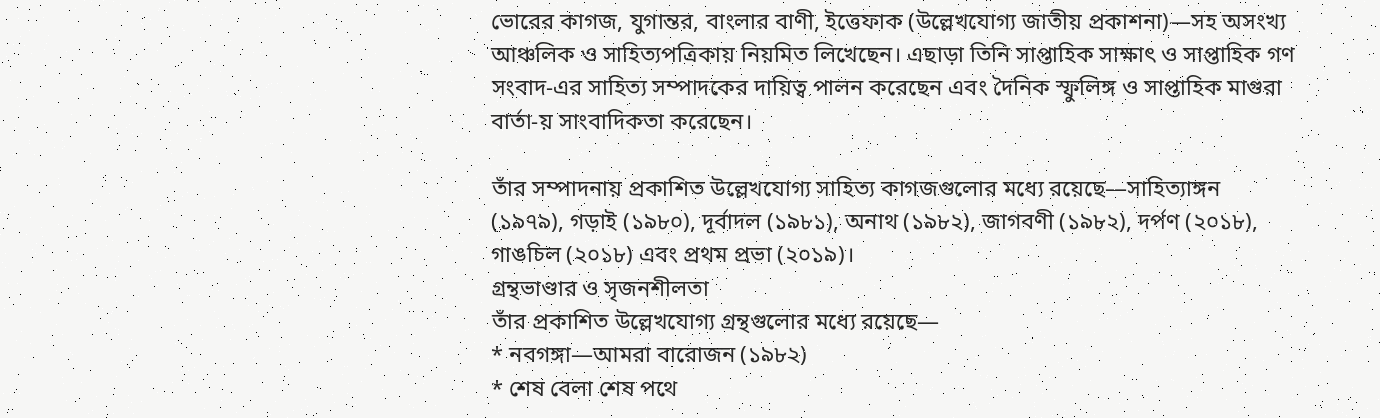ভোরের কাগজ, যুগান্তর, বাংলার বাণী, ইত্তেফাক (উল্লেখযোগ্য জাতীয় প্রকাশনা)—সহ অসংখ্য আঞ্চলিক ও সাহিত্যপত্রিকায় নিয়মিত লিখেছেন। এছাড়া তিনি সাপ্তাহিক সাক্ষাৎ ও সাপ্তাহিক গণ সংবাদ-এর সাহিত্য সম্পাদকের দায়িত্ব পালন করেছেন এবং দৈনিক স্ফুলিঙ্গ ও সাপ্তাহিক মাগুরা বার্তা-য় সাংবাদিকতা করেছেন।

তাঁর সম্পাদনায় প্রকাশিত উল্লেখযোগ্য সাহিত্য কাগজগুলোর মধ্যে রয়েছে—সাহিত্যাঙ্গন (১৯৭৯), গড়াই (১৯৮০), দূর্বাদল (১৯৮১), অনাথ (১৯৮২), জাগবণী (১৯৮২), দর্পণ (২০১৮), গাঙচিল (২০১৮) এবং প্রথম প্রভা (২০১৯)।
গ্রন্থভাণ্ডার ও সৃজনশীলতা
তাঁর প্রকাশিত উল্লেখযোগ্য গ্রন্থগুলোর মধ্যে রয়েছে—
* নবগঙ্গা—আমরা বারোজন (১৯৮২)
* শেষ বেলা শেষ পথে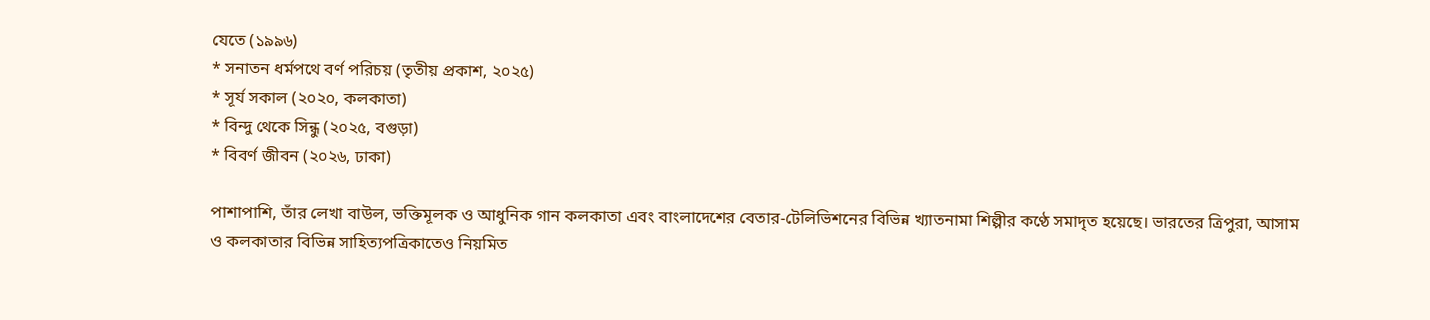যেতে (১৯৯৬)
* সনাতন ধর্মপথে বর্ণ পরিচয় (তৃতীয় প্রকাশ, ২০২৫)
* সূর্য সকাল (২০২০, কলকাতা)
* বিন্দু থেকে সিন্ধু (২০২৫, বগুড়া)
* বিবর্ণ জীবন (২০২৬, ঢাকা)

পাশাপাশি, তাঁর লেখা বাউল, ভক্তিমূলক ও আধুনিক গান কলকাতা এবং বাংলাদেশের বেতার-টেলিভিশনের বিভিন্ন খ্যাতনামা শিল্পীর কণ্ঠে সমাদৃত হয়েছে। ভারতের ত্রিপুরা, আসাম ও কলকাতার বিভিন্ন সাহিত্যপত্রিকাতেও নিয়মিত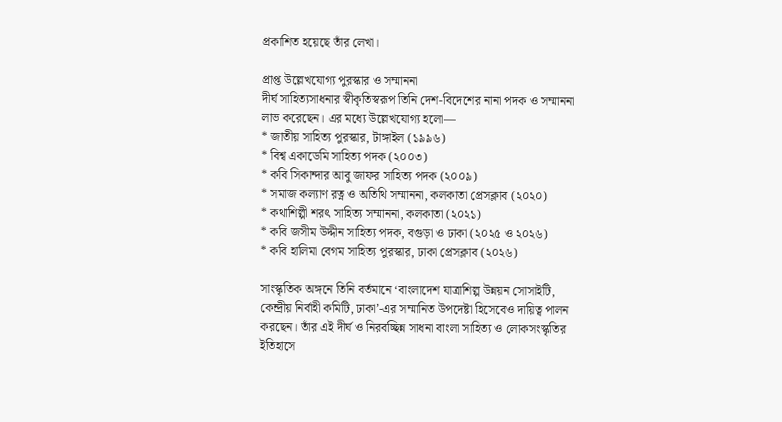প্রকাশিত হয়েছে তাঁর লেখা।

প্রাপ্ত উল্লেখযোগ্য পুরস্কার ও সম্মাননা
দীর্ঘ সাহিত্যসাধনার স্বীকৃতিস্বরূপ তিনি দেশ-বিদেশের নানা পদক ও সম্মাননা লাভ করেছেন। এর মধ্যে উল্লেখযোগ্য হলো—
* জাতীয় সাহিত্য পুরস্কার, টাঙ্গাইল (১৯৯৬)
* বিশ্ব একাডেমি সাহিত্য পদক (২০০৩)
* কবি সিকান্দার আবু জাফর সাহিত্য পদক (২০০৯)
* সমাজ কল্যাণ রত্ন ও অতিথি সম্মাননা, কলকাতা প্রেসক্লাব (২০২০)
* কথাশিল্পী শরৎ সাহিত্য সম্মাননা, কলকাতা (২০২১)
* কবি জসীম উদ্দীন সাহিত্য পদক, বগুড়া ও ঢাকা (২০২৫ ও ২০২৬)
* কবি হালিমা বেগম সাহিত্য পুরস্কার, ঢাকা প্রেসক্লাব (২০২৬)

সাংস্কৃতিক অঙ্গনে তিনি বর্তমানে ‘বাংলাদেশ যাত্রাশিল্প উন্নয়ন সোসাইটি, কেন্দ্রীয় নির্বাহী কমিটি, ঢাকা’-এর সম্মানিত উপদেষ্টা হিসেবেও দায়িত্ব পালন করছেন। তাঁর এই দীর্ঘ ও নিরবচ্ছিন্ন সাধনা বাংলা সাহিত্য ও লোকসংস্কৃতির ইতিহাসে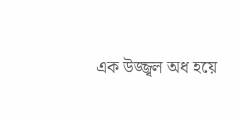এক উজ্জ্বল অধ হয়ে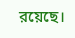রয়েছে।